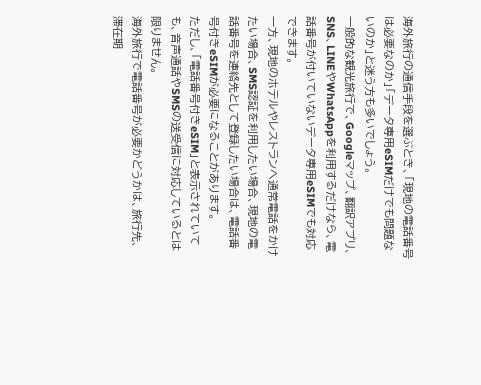海外旅行の通信手段を選ぶとき、「現地の電話番号は必要なのか」「データ専用eSIMだけでも問題ないのか」と迷う方も多いでしょう。
一般的な観光旅行で、Googleマップ、翻訳アプリ、SNS、LINEやWhatsAppを利用するだけなら、電話番号が付いていないデータ専用eSIMでも対応できます。
一方、現地のホテルやレストランへ通常電話をかけたい場合、SMS認証を利用したい場合、現地の電話番号を連絡先として登録したい場合は、電話番号付きeSIMが必要になることがあります。
ただし、「電話番号付きeSIM」と表示されていても、音声通話やSMSの送受信に対応しているとは限りません。
海外旅行で電話番号が必要かどうかは、旅行先、滞在期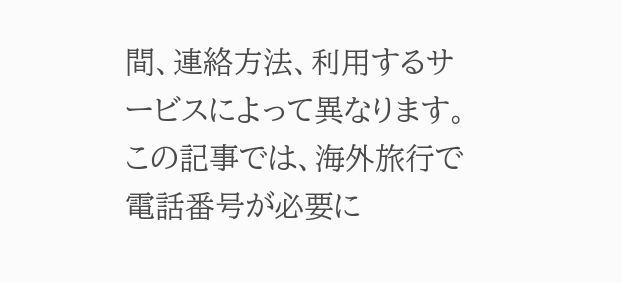間、連絡方法、利用するサービスによって異なります。
この記事では、海外旅行で電話番号が必要に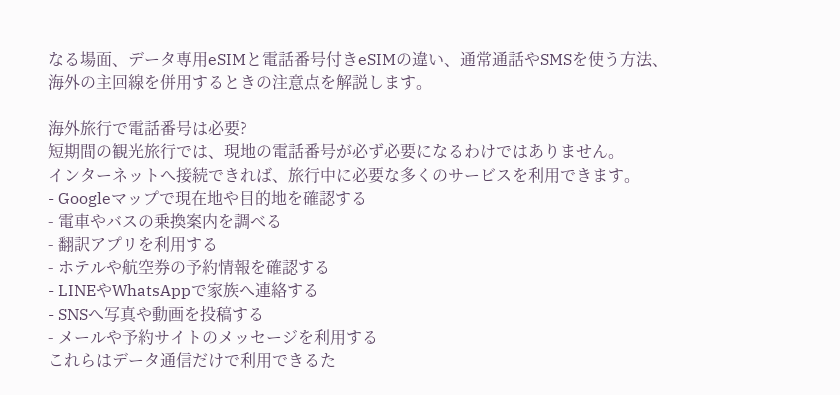なる場面、データ専用eSIMと電話番号付きeSIMの違い、通常通話やSMSを使う方法、海外の主回線を併用するときの注意点を解説します。

海外旅行で電話番号は必要?
短期間の観光旅行では、現地の電話番号が必ず必要になるわけではありません。
インターネットへ接続できれば、旅行中に必要な多くのサービスを利用できます。
- Googleマップで現在地や目的地を確認する
- 電車やバスの乗換案内を調べる
- 翻訳アプリを利用する
- ホテルや航空券の予約情報を確認する
- LINEやWhatsAppで家族へ連絡する
- SNSへ写真や動画を投稿する
- メールや予約サイトのメッセージを利用する
これらはデータ通信だけで利用できるた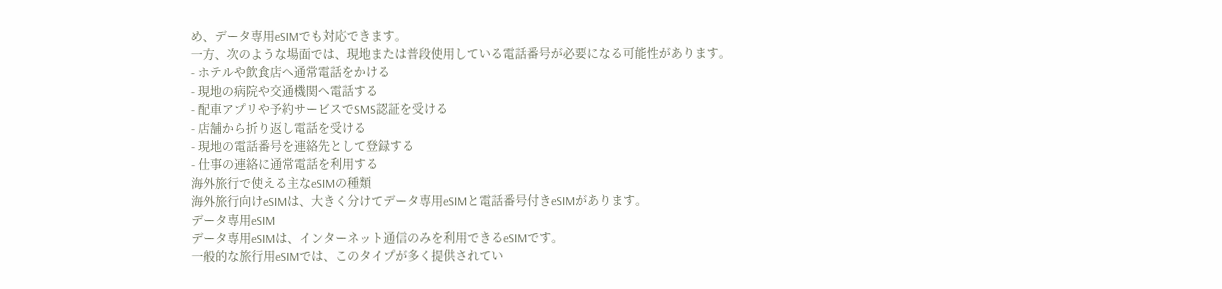め、データ専用eSIMでも対応できます。
一方、次のような場面では、現地または普段使用している電話番号が必要になる可能性があります。
- ホテルや飲食店へ通常電話をかける
- 現地の病院や交通機関へ電話する
- 配車アプリや予約サービスでSMS認証を受ける
- 店舗から折り返し電話を受ける
- 現地の電話番号を連絡先として登録する
- 仕事の連絡に通常電話を利用する
海外旅行で使える主なeSIMの種類
海外旅行向けeSIMは、大きく分けてデータ専用eSIMと電話番号付きeSIMがあります。
データ専用eSIM
データ専用eSIMは、インターネット通信のみを利用できるeSIMです。
一般的な旅行用eSIMでは、このタイプが多く提供されてい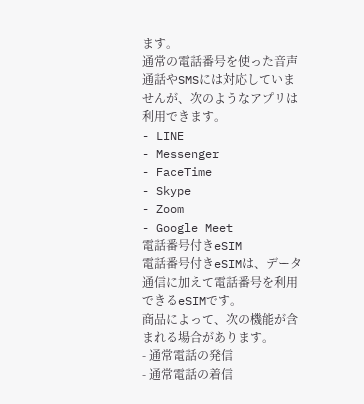ます。
通常の電話番号を使った音声通話やSMSには対応していませんが、次のようなアプリは利用できます。
- LINE
- Messenger
- FaceTime
- Skype
- Zoom
- Google Meet
電話番号付きeSIM
電話番号付きeSIMは、データ通信に加えて電話番号を利用できるeSIMです。
商品によって、次の機能が含まれる場合があります。
- 通常電話の発信
- 通常電話の着信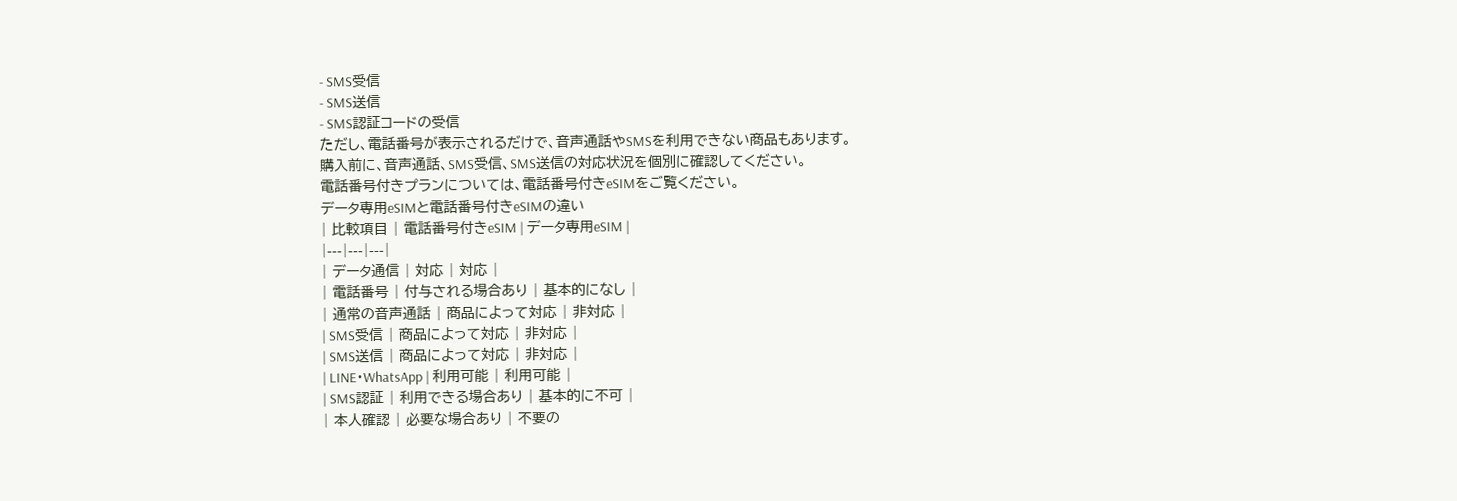- SMS受信
- SMS送信
- SMS認証コードの受信
ただし、電話番号が表示されるだけで、音声通話やSMSを利用できない商品もあります。
購入前に、音声通話、SMS受信、SMS送信の対応状況を個別に確認してください。
電話番号付きプランについては、電話番号付きeSIMをご覧ください。
データ専用eSIMと電話番号付きeSIMの違い
| 比較項目 | 電話番号付きeSIM | データ専用eSIM |
|---|---|---|
| データ通信 | 対応 | 対応 |
| 電話番号 | 付与される場合あり | 基本的になし |
| 通常の音声通話 | 商品によって対応 | 非対応 |
| SMS受信 | 商品によって対応 | 非対応 |
| SMS送信 | 商品によって対応 | 非対応 |
| LINE・WhatsApp | 利用可能 | 利用可能 |
| SMS認証 | 利用できる場合あり | 基本的に不可 |
| 本人確認 | 必要な場合あり | 不要の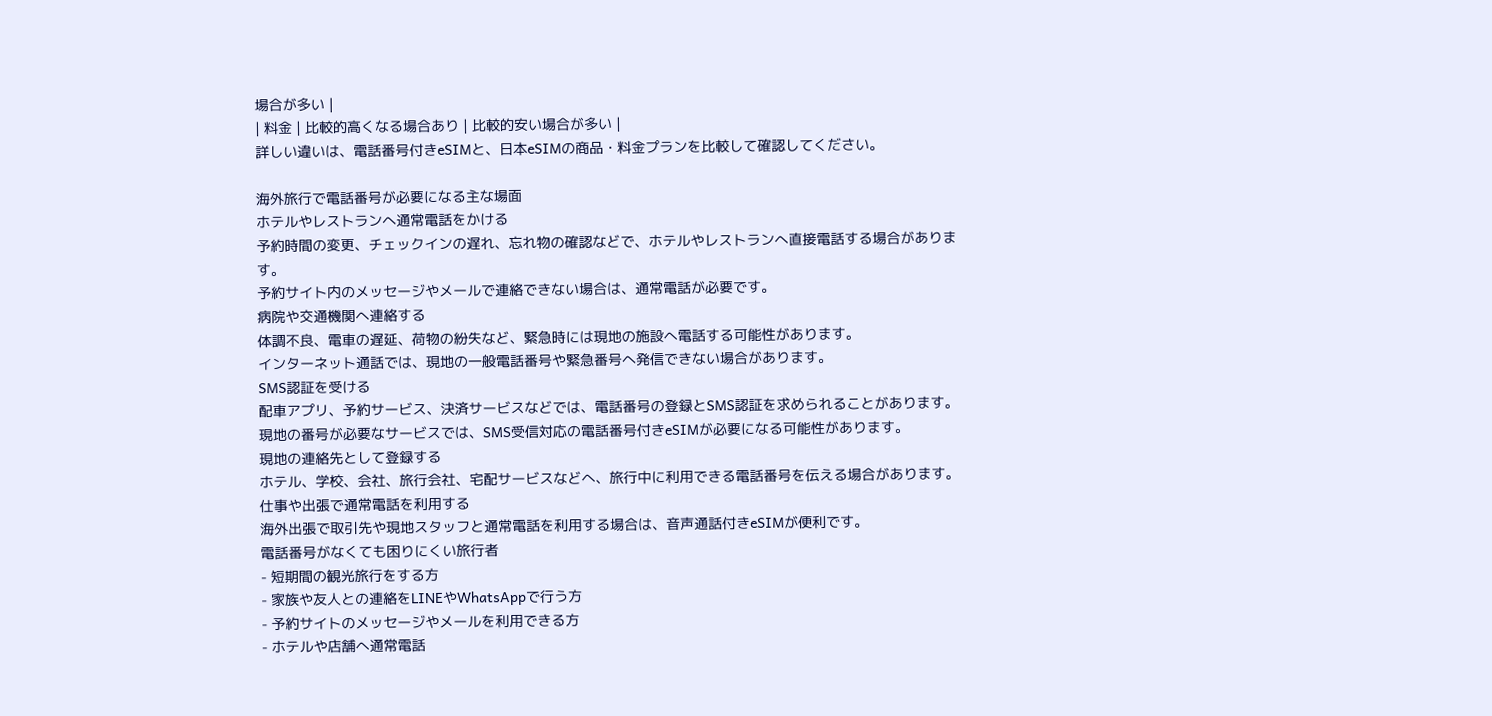場合が多い |
| 料金 | 比較的高くなる場合あり | 比較的安い場合が多い |
詳しい違いは、電話番号付きeSIMと、日本eSIMの商品・料金プランを比較して確認してください。

海外旅行で電話番号が必要になる主な場面
ホテルやレストランへ通常電話をかける
予約時間の変更、チェックインの遅れ、忘れ物の確認などで、ホテルやレストランへ直接電話する場合があります。
予約サイト内のメッセージやメールで連絡できない場合は、通常電話が必要です。
病院や交通機関へ連絡する
体調不良、電車の遅延、荷物の紛失など、緊急時には現地の施設へ電話する可能性があります。
インターネット通話では、現地の一般電話番号や緊急番号へ発信できない場合があります。
SMS認証を受ける
配車アプリ、予約サービス、決済サービスなどでは、電話番号の登録とSMS認証を求められることがあります。
現地の番号が必要なサービスでは、SMS受信対応の電話番号付きeSIMが必要になる可能性があります。
現地の連絡先として登録する
ホテル、学校、会社、旅行会社、宅配サービスなどへ、旅行中に利用できる電話番号を伝える場合があります。
仕事や出張で通常電話を利用する
海外出張で取引先や現地スタッフと通常電話を利用する場合は、音声通話付きeSIMが便利です。
電話番号がなくても困りにくい旅行者
- 短期間の観光旅行をする方
- 家族や友人との連絡をLINEやWhatsAppで行う方
- 予約サイトのメッセージやメールを利用できる方
- ホテルや店舗へ通常電話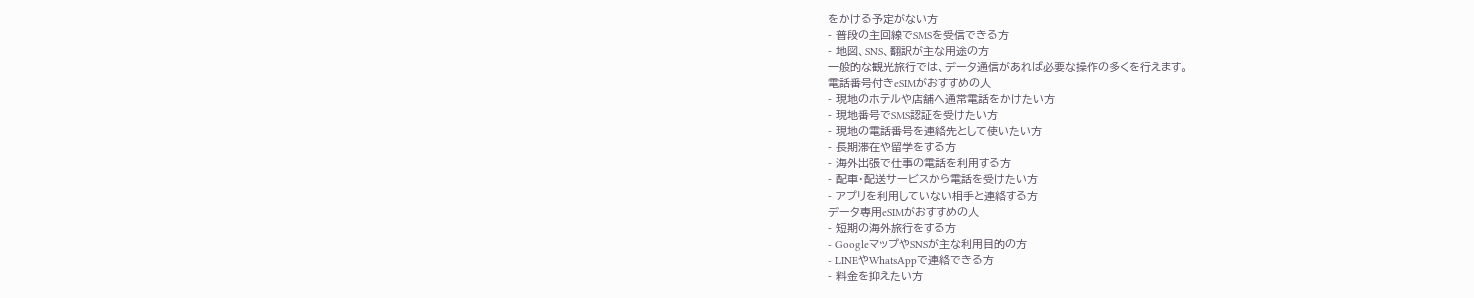をかける予定がない方
- 普段の主回線でSMSを受信できる方
- 地図、SNS、翻訳が主な用途の方
一般的な観光旅行では、データ通信があれば必要な操作の多くを行えます。
電話番号付きeSIMがおすすめの人
- 現地のホテルや店舗へ通常電話をかけたい方
- 現地番号でSMS認証を受けたい方
- 現地の電話番号を連絡先として使いたい方
- 長期滞在や留学をする方
- 海外出張で仕事の電話を利用する方
- 配車・配送サービスから電話を受けたい方
- アプリを利用していない相手と連絡する方
データ専用eSIMがおすすめの人
- 短期の海外旅行をする方
- GoogleマップやSNSが主な利用目的の方
- LINEやWhatsAppで連絡できる方
- 料金を抑えたい方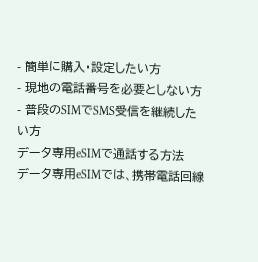- 簡単に購入・設定したい方
- 現地の電話番号を必要としない方
- 普段のSIMでSMS受信を継続したい方
データ専用eSIMで通話する方法
データ専用eSIMでは、携帯電話回線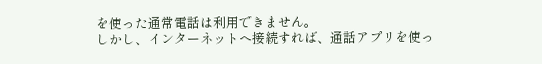を使った通常電話は利用できません。
しかし、インターネットへ接続すれば、通話アプリを使っ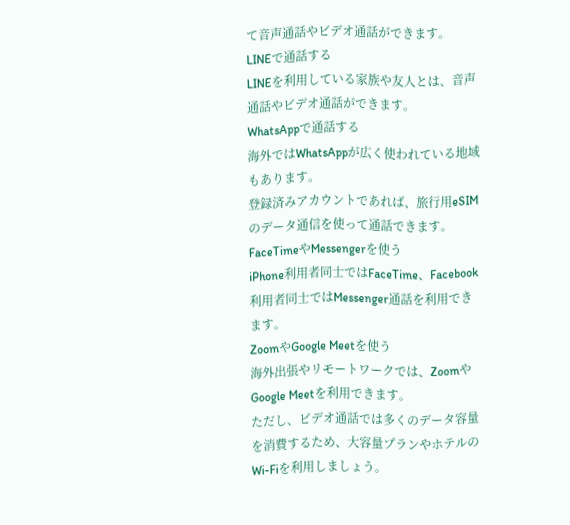て音声通話やビデオ通話ができます。
LINEで通話する
LINEを利用している家族や友人とは、音声通話やビデオ通話ができます。
WhatsAppで通話する
海外ではWhatsAppが広く使われている地域もあります。
登録済みアカウントであれば、旅行用eSIMのデータ通信を使って通話できます。
FaceTimeやMessengerを使う
iPhone利用者同士ではFaceTime、Facebook利用者同士ではMessenger通話を利用できます。
ZoomやGoogle Meetを使う
海外出張やリモートワークでは、ZoomやGoogle Meetを利用できます。
ただし、ビデオ通話では多くのデータ容量を消費するため、大容量プランやホテルのWi-Fiを利用しましょう。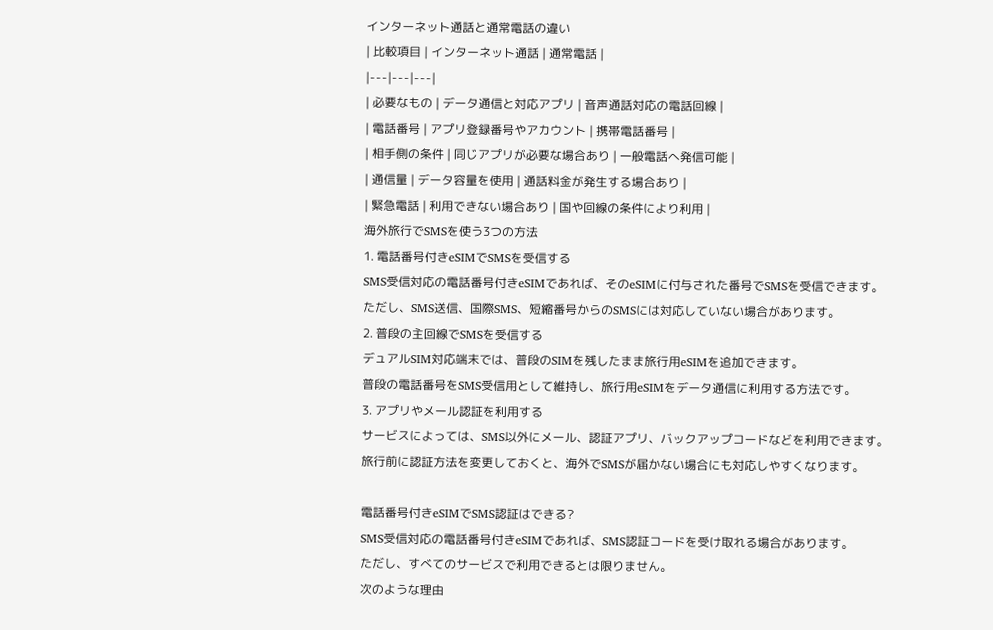インターネット通話と通常電話の違い
| 比較項目 | インターネット通話 | 通常電話 |
|---|---|---|
| 必要なもの | データ通信と対応アプリ | 音声通話対応の電話回線 |
| 電話番号 | アプリ登録番号やアカウント | 携帯電話番号 |
| 相手側の条件 | 同じアプリが必要な場合あり | 一般電話へ発信可能 |
| 通信量 | データ容量を使用 | 通話料金が発生する場合あり |
| 緊急電話 | 利用できない場合あり | 国や回線の条件により利用 |
海外旅行でSMSを使う3つの方法
1. 電話番号付きeSIMでSMSを受信する
SMS受信対応の電話番号付きeSIMであれば、そのeSIMに付与された番号でSMSを受信できます。
ただし、SMS送信、国際SMS、短縮番号からのSMSには対応していない場合があります。
2. 普段の主回線でSMSを受信する
デュアルSIM対応端末では、普段のSIMを残したまま旅行用eSIMを追加できます。
普段の電話番号をSMS受信用として維持し、旅行用eSIMをデータ通信に利用する方法です。
3. アプリやメール認証を利用する
サービスによっては、SMS以外にメール、認証アプリ、バックアップコードなどを利用できます。
旅行前に認証方法を変更しておくと、海外でSMSが届かない場合にも対応しやすくなります。

電話番号付きeSIMでSMS認証はできる?
SMS受信対応の電話番号付きeSIMであれば、SMS認証コードを受け取れる場合があります。
ただし、すべてのサービスで利用できるとは限りません。
次のような理由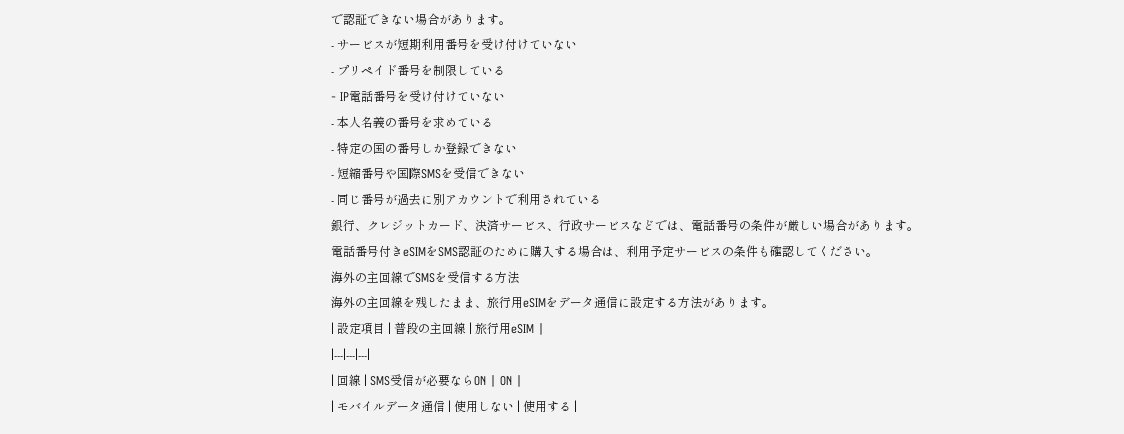で認証できない場合があります。
- サービスが短期利用番号を受け付けていない
- プリペイド番号を制限している
- IP電話番号を受け付けていない
- 本人名義の番号を求めている
- 特定の国の番号しか登録できない
- 短縮番号や国際SMSを受信できない
- 同じ番号が過去に別アカウントで利用されている
銀行、クレジットカード、決済サービス、行政サービスなどでは、電話番号の条件が厳しい場合があります。
電話番号付きeSIMをSMS認証のために購入する場合は、利用予定サービスの条件も確認してください。
海外の主回線でSMSを受信する方法
海外の主回線を残したまま、旅行用eSIMをデータ通信に設定する方法があります。
| 設定項目 | 普段の主回線 | 旅行用eSIM |
|---|---|---|
| 回線 | SMS受信が必要ならON | ON |
| モバイルデータ通信 | 使用しない | 使用する |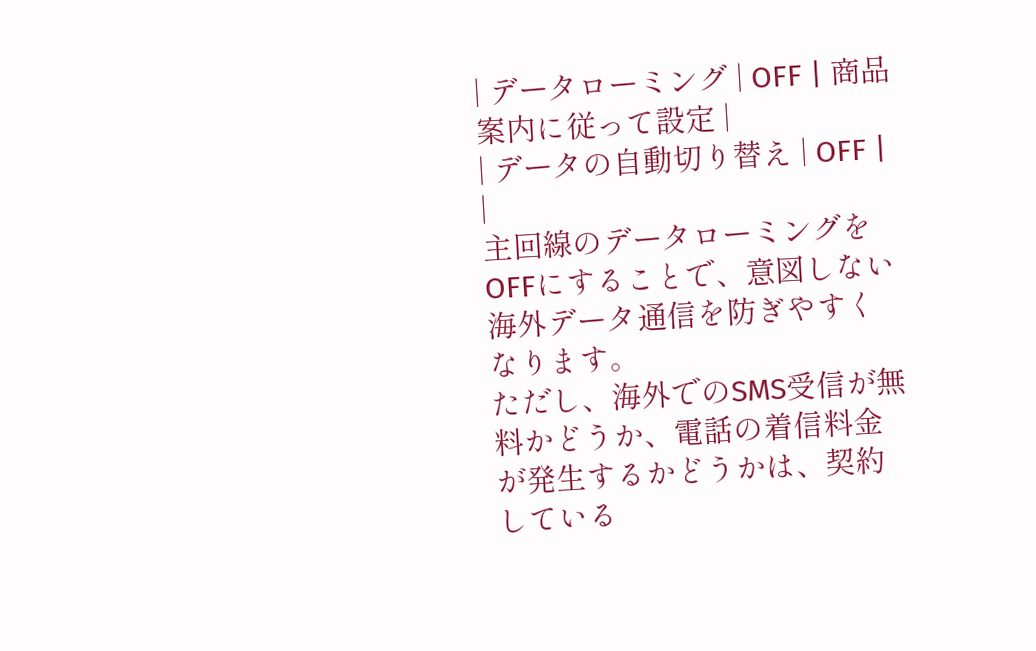| データローミング | OFF | 商品案内に従って設定 |
| データの自動切り替え | OFF | |
主回線のデータローミングをOFFにすることで、意図しない海外データ通信を防ぎやすくなります。
ただし、海外でのSMS受信が無料かどうか、電話の着信料金が発生するかどうかは、契約している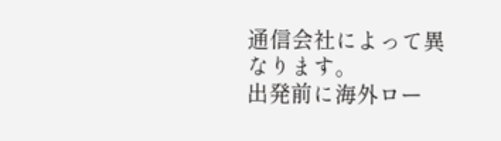通信会社によって異なります。
出発前に海外ロー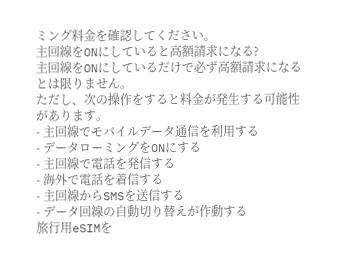ミング料金を確認してください。
主回線をONにしていると高額請求になる?
主回線をONにしているだけで必ず高額請求になるとは限りません。
ただし、次の操作をすると料金が発生する可能性があります。
- 主回線でモバイルデータ通信を利用する
- データローミングをONにする
- 主回線で電話を発信する
- 海外で電話を着信する
- 主回線からSMSを送信する
- データ回線の自動切り替えが作動する
旅行用eSIMを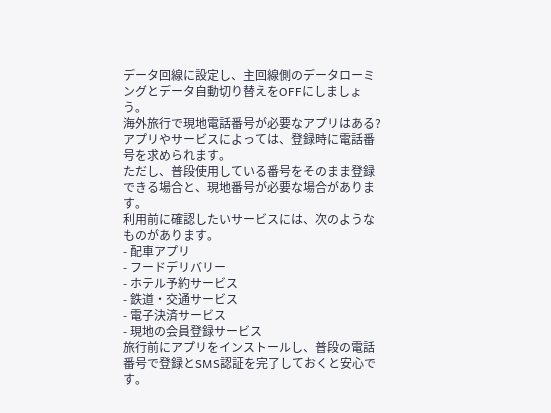データ回線に設定し、主回線側のデータローミングとデータ自動切り替えをOFFにしましょう。
海外旅行で現地電話番号が必要なアプリはある?
アプリやサービスによっては、登録時に電話番号を求められます。
ただし、普段使用している番号をそのまま登録できる場合と、現地番号が必要な場合があります。
利用前に確認したいサービスには、次のようなものがあります。
- 配車アプリ
- フードデリバリー
- ホテル予約サービス
- 鉄道・交通サービス
- 電子決済サービス
- 現地の会員登録サービス
旅行前にアプリをインストールし、普段の電話番号で登録とSMS認証を完了しておくと安心です。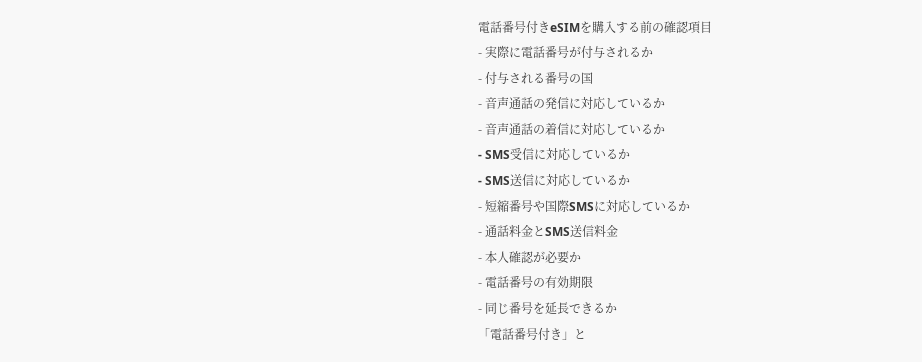電話番号付きeSIMを購入する前の確認項目
- 実際に電話番号が付与されるか
- 付与される番号の国
- 音声通話の発信に対応しているか
- 音声通話の着信に対応しているか
- SMS受信に対応しているか
- SMS送信に対応しているか
- 短縮番号や国際SMSに対応しているか
- 通話料金とSMS送信料金
- 本人確認が必要か
- 電話番号の有効期限
- 同じ番号を延長できるか
「電話番号付き」と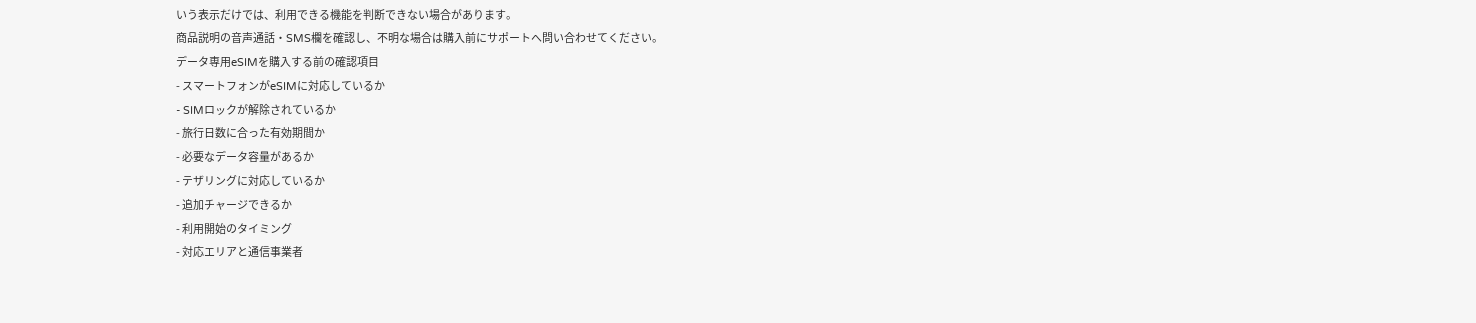いう表示だけでは、利用できる機能を判断できない場合があります。
商品説明の音声通話・SMS欄を確認し、不明な場合は購入前にサポートへ問い合わせてください。
データ専用eSIMを購入する前の確認項目
- スマートフォンがeSIMに対応しているか
- SIMロックが解除されているか
- 旅行日数に合った有効期間か
- 必要なデータ容量があるか
- テザリングに対応しているか
- 追加チャージできるか
- 利用開始のタイミング
- 対応エリアと通信事業者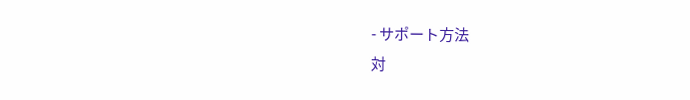- サポート方法
対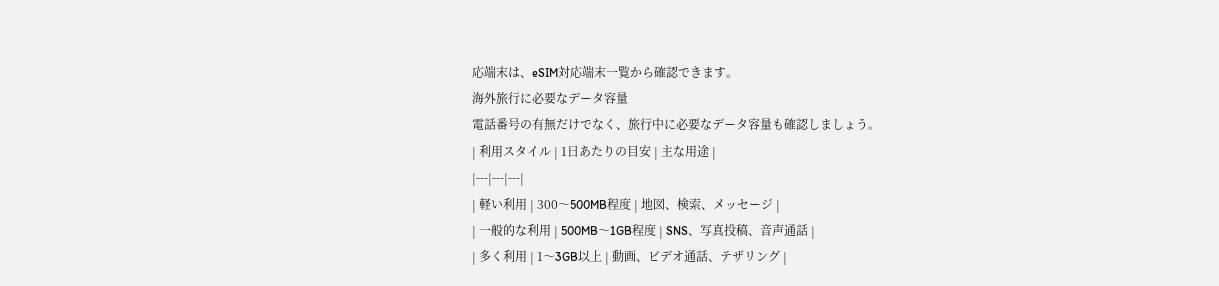応端末は、eSIM対応端末一覧から確認できます。
海外旅行に必要なデータ容量
電話番号の有無だけでなく、旅行中に必要なデータ容量も確認しましょう。
| 利用スタイル | 1日あたりの目安 | 主な用途 |
|---|---|---|
| 軽い利用 | 300〜500MB程度 | 地図、検索、メッセージ |
| 一般的な利用 | 500MB〜1GB程度 | SNS、写真投稿、音声通話 |
| 多く利用 | 1〜3GB以上 | 動画、ビデオ通話、テザリング |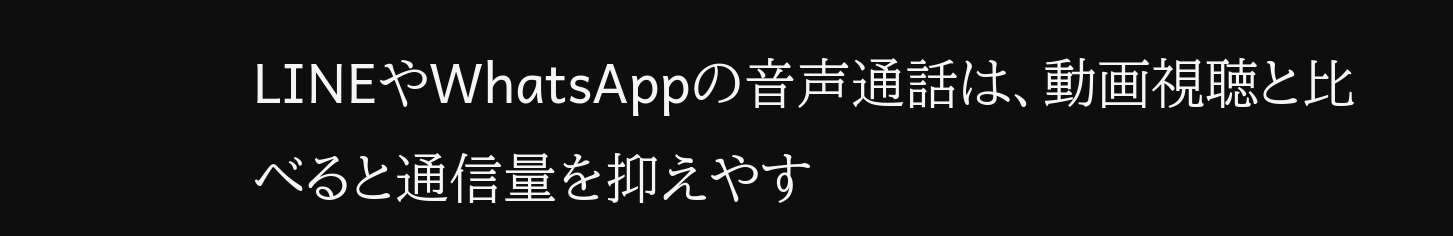LINEやWhatsAppの音声通話は、動画視聴と比べると通信量を抑えやす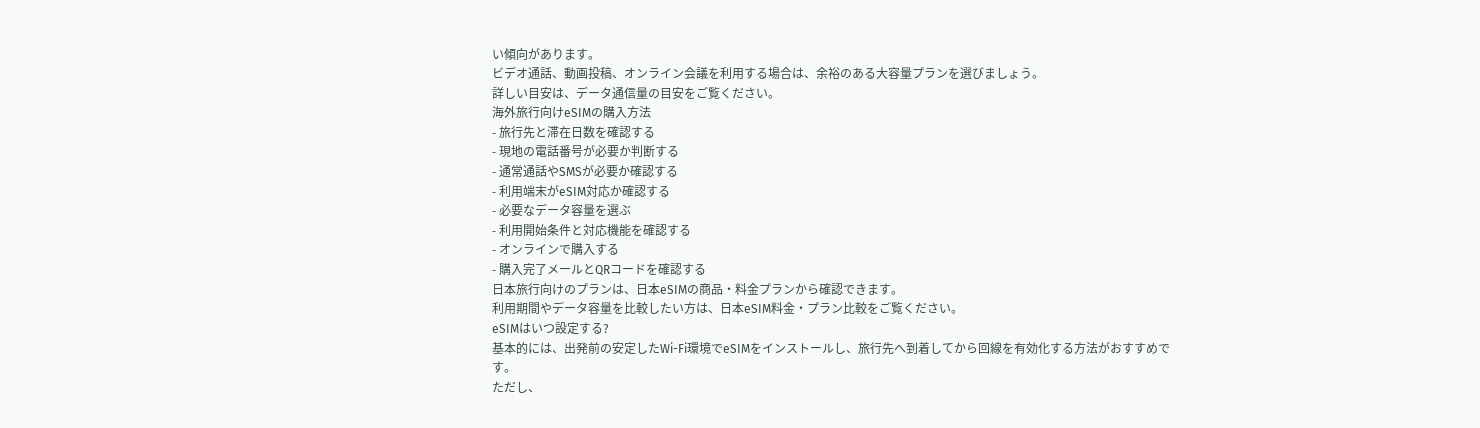い傾向があります。
ビデオ通話、動画投稿、オンライン会議を利用する場合は、余裕のある大容量プランを選びましょう。
詳しい目安は、データ通信量の目安をご覧ください。
海外旅行向けeSIMの購入方法
- 旅行先と滞在日数を確認する
- 現地の電話番号が必要か判断する
- 通常通話やSMSが必要か確認する
- 利用端末がeSIM対応か確認する
- 必要なデータ容量を選ぶ
- 利用開始条件と対応機能を確認する
- オンラインで購入する
- 購入完了メールとQRコードを確認する
日本旅行向けのプランは、日本eSIMの商品・料金プランから確認できます。
利用期間やデータ容量を比較したい方は、日本eSIM料金・プラン比較をご覧ください。
eSIMはいつ設定する?
基本的には、出発前の安定したWi-Fi環境でeSIMをインストールし、旅行先へ到着してから回線を有効化する方法がおすすめです。
ただし、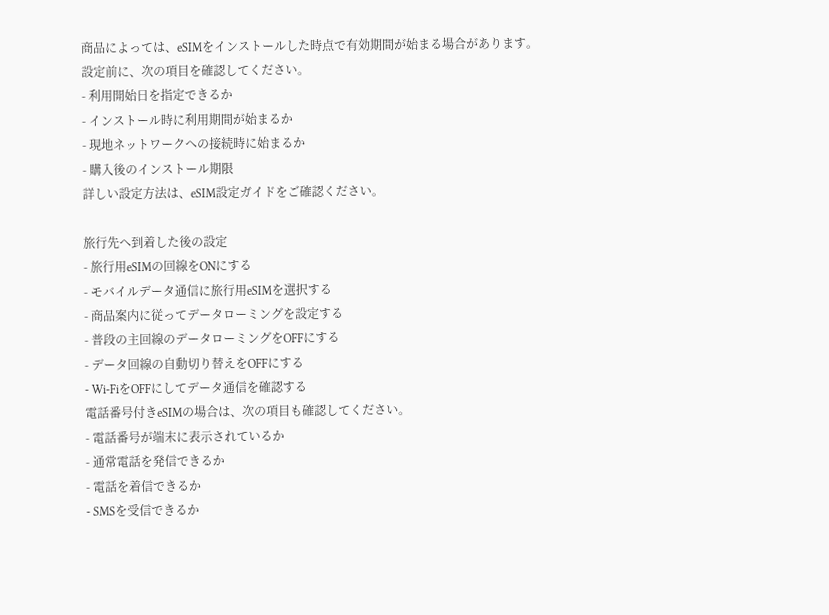商品によっては、eSIMをインストールした時点で有効期間が始まる場合があります。
設定前に、次の項目を確認してください。
- 利用開始日を指定できるか
- インストール時に利用期間が始まるか
- 現地ネットワークへの接続時に始まるか
- 購入後のインストール期限
詳しい設定方法は、eSIM設定ガイドをご確認ください。

旅行先へ到着した後の設定
- 旅行用eSIMの回線をONにする
- モバイルデータ通信に旅行用eSIMを選択する
- 商品案内に従ってデータローミングを設定する
- 普段の主回線のデータローミングをOFFにする
- データ回線の自動切り替えをOFFにする
- Wi-FiをOFFにしてデータ通信を確認する
電話番号付きeSIMの場合は、次の項目も確認してください。
- 電話番号が端末に表示されているか
- 通常電話を発信できるか
- 電話を着信できるか
- SMSを受信できるか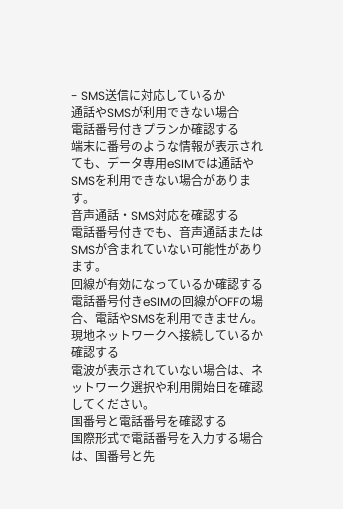- SMS送信に対応しているか
通話やSMSが利用できない場合
電話番号付きプランか確認する
端末に番号のような情報が表示されても、データ専用eSIMでは通話やSMSを利用できない場合があります。
音声通話・SMS対応を確認する
電話番号付きでも、音声通話またはSMSが含まれていない可能性があります。
回線が有効になっているか確認する
電話番号付きeSIMの回線がOFFの場合、電話やSMSを利用できません。
現地ネットワークへ接続しているか確認する
電波が表示されていない場合は、ネットワーク選択や利用開始日を確認してください。
国番号と電話番号を確認する
国際形式で電話番号を入力する場合は、国番号と先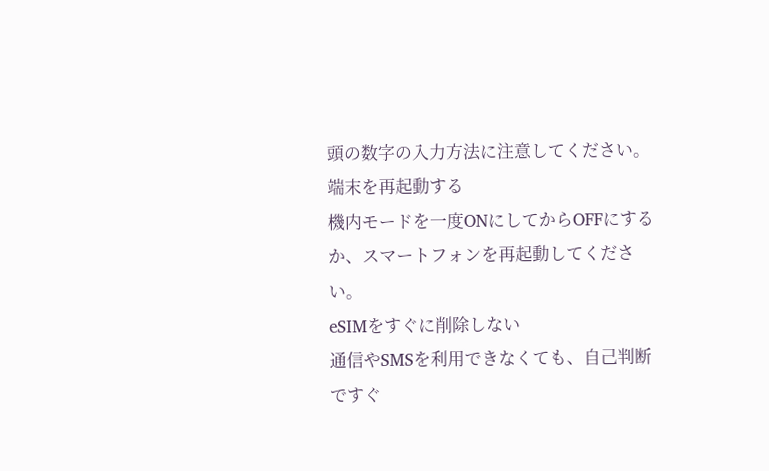頭の数字の入力方法に注意してください。
端末を再起動する
機内モードを一度ONにしてからOFFにするか、スマートフォンを再起動してください。
eSIMをすぐに削除しない
通信やSMSを利用できなくても、自己判断ですぐ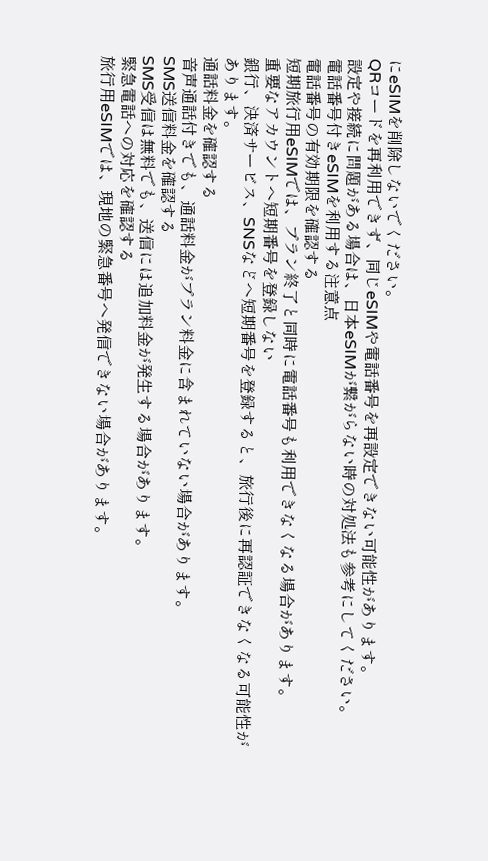にeSIMを削除しないでください。
QRコードを再利用できず、同じeSIMや電話番号を再設定できない可能性があります。
設定や接続に問題がある場合は、日本eSIMが繋がらない時の対処法も参考にしてください。
電話番号付きeSIMを利用する注意点
電話番号の有効期限を確認する
短期旅行用eSIMでは、プラン終了と同時に電話番号も利用できなくなる場合があります。
重要なアカウントへ短期番号を登録しない
銀行、決済サービス、SNSなどへ短期番号を登録すると、旅行後に再認証できなくなる可能性があります。
通話料金を確認する
音声通話付きでも、通話料金がプラン料金に含まれていない場合があります。
SMS送信料金を確認する
SMS受信は無料でも、送信には追加料金が発生する場合があります。
緊急電話への対応を確認する
旅行用eSIMでは、現地の緊急番号へ発信できない場合があります。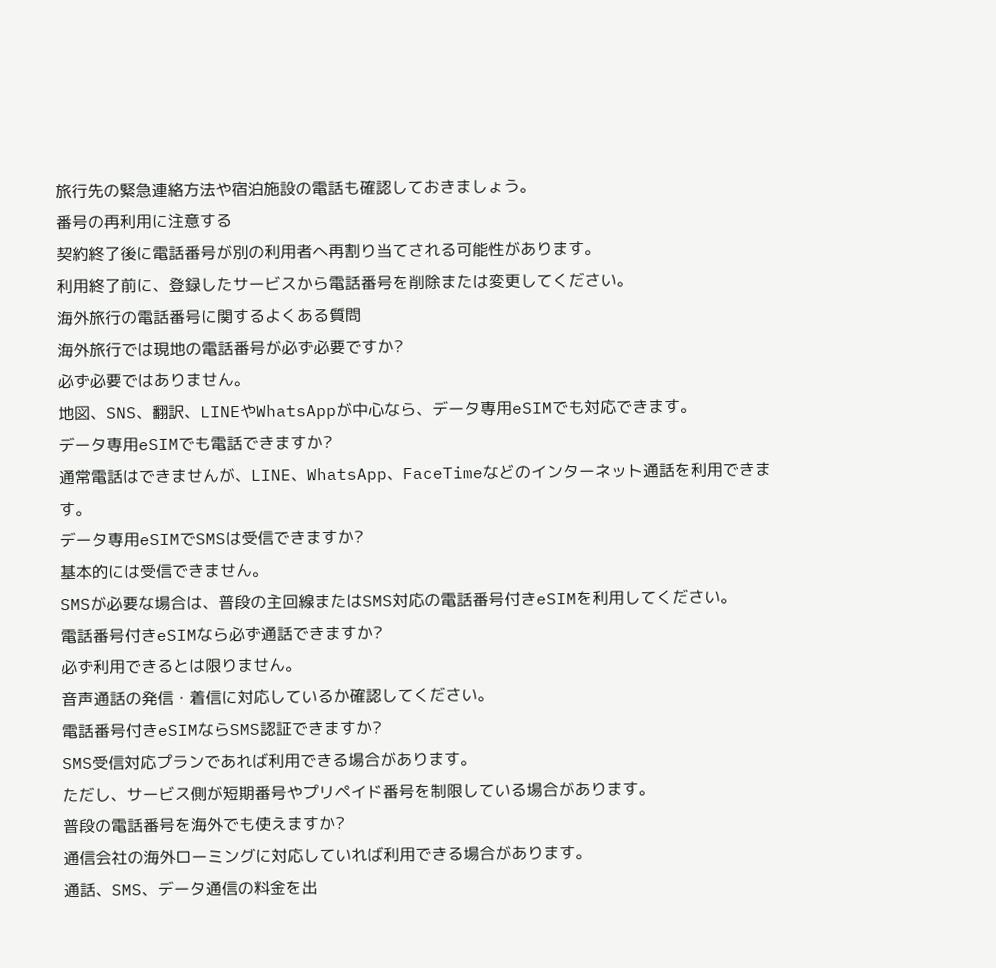旅行先の緊急連絡方法や宿泊施設の電話も確認しておきましょう。
番号の再利用に注意する
契約終了後に電話番号が別の利用者へ再割り当てされる可能性があります。
利用終了前に、登録したサービスから電話番号を削除または変更してください。
海外旅行の電話番号に関するよくある質問
海外旅行では現地の電話番号が必ず必要ですか?
必ず必要ではありません。
地図、SNS、翻訳、LINEやWhatsAppが中心なら、データ専用eSIMでも対応できます。
データ専用eSIMでも電話できますか?
通常電話はできませんが、LINE、WhatsApp、FaceTimeなどのインターネット通話を利用できます。
データ専用eSIMでSMSは受信できますか?
基本的には受信できません。
SMSが必要な場合は、普段の主回線またはSMS対応の電話番号付きeSIMを利用してください。
電話番号付きeSIMなら必ず通話できますか?
必ず利用できるとは限りません。
音声通話の発信・着信に対応しているか確認してください。
電話番号付きeSIMならSMS認証できますか?
SMS受信対応プランであれば利用できる場合があります。
ただし、サービス側が短期番号やプリペイド番号を制限している場合があります。
普段の電話番号を海外でも使えますか?
通信会社の海外ローミングに対応していれば利用できる場合があります。
通話、SMS、データ通信の料金を出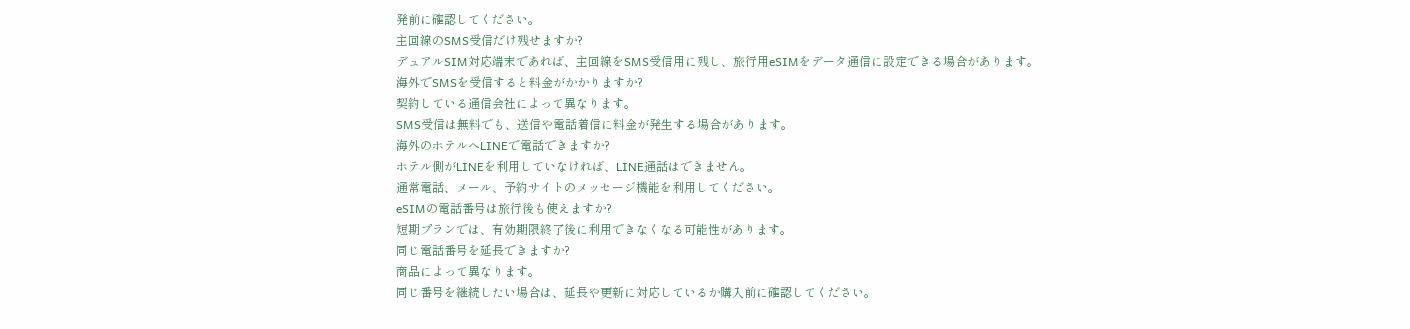発前に確認してください。
主回線のSMS受信だけ残せますか?
デュアルSIM対応端末であれば、主回線をSMS受信用に残し、旅行用eSIMをデータ通信に設定できる場合があります。
海外でSMSを受信すると料金がかかりますか?
契約している通信会社によって異なります。
SMS受信は無料でも、送信や電話着信に料金が発生する場合があります。
海外のホテルへLINEで電話できますか?
ホテル側がLINEを利用していなければ、LINE通話はできません。
通常電話、メール、予約サイトのメッセージ機能を利用してください。
eSIMの電話番号は旅行後も使えますか?
短期プランでは、有効期限終了後に利用できなくなる可能性があります。
同じ電話番号を延長できますか?
商品によって異なります。
同じ番号を継続したい場合は、延長や更新に対応しているか購入前に確認してください。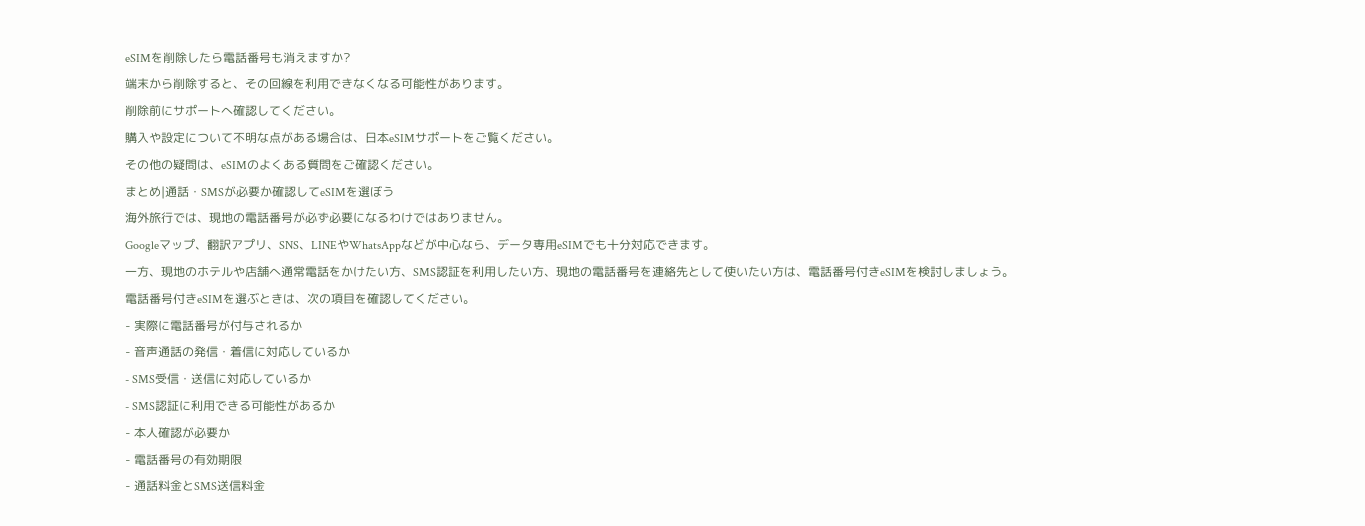eSIMを削除したら電話番号も消えますか?
端末から削除すると、その回線を利用できなくなる可能性があります。
削除前にサポートへ確認してください。
購入や設定について不明な点がある場合は、日本eSIMサポートをご覧ください。
その他の疑問は、eSIMのよくある質問をご確認ください。
まとめ|通話・SMSが必要か確認してeSIMを選ぼう
海外旅行では、現地の電話番号が必ず必要になるわけではありません。
Googleマップ、翻訳アプリ、SNS、LINEやWhatsAppなどが中心なら、データ専用eSIMでも十分対応できます。
一方、現地のホテルや店舗へ通常電話をかけたい方、SMS認証を利用したい方、現地の電話番号を連絡先として使いたい方は、電話番号付きeSIMを検討しましょう。
電話番号付きeSIMを選ぶときは、次の項目を確認してください。
- 実際に電話番号が付与されるか
- 音声通話の発信・着信に対応しているか
- SMS受信・送信に対応しているか
- SMS認証に利用できる可能性があるか
- 本人確認が必要か
- 電話番号の有効期限
- 通話料金とSMS送信料金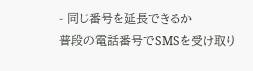- 同じ番号を延長できるか
普段の電話番号でSMSを受け取り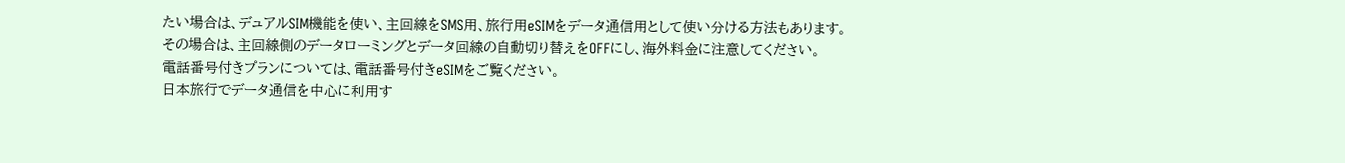たい場合は、デュアルSIM機能を使い、主回線をSMS用、旅行用eSIMをデータ通信用として使い分ける方法もあります。
その場合は、主回線側のデータローミングとデータ回線の自動切り替えをOFFにし、海外料金に注意してください。
電話番号付きプランについては、電話番号付きeSIMをご覧ください。
日本旅行でデータ通信を中心に利用す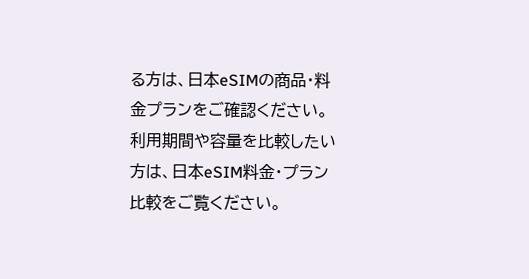る方は、日本eSIMの商品・料金プランをご確認ください。
利用期間や容量を比較したい方は、日本eSIM料金・プラン比較をご覧ください。